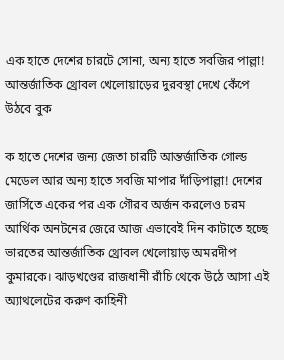এক হাতে দেশের চারটে সোনা, অন্য হাতে সবজির পাল্লা! আন্তর্জাতিক থ্রোবল খেলোয়াড়ের দুরবস্থা দেখে কেঁপে উঠবে বুক

ক হাতে দেশের জন্য জেতা চারটি আন্তর্জাতিক গোল্ড মেডেল আর অন্য হাতে সবজি মাপার দাঁড়িপাল্লা! দেশের জার্সিতে একের পর এক গৌরব অর্জন করলেও চরম আর্থিক অনটনের জেরে আজ এভাবেই দিন কাটাতে হচ্ছে ভারতের আন্তর্জাতিক থ্রোবল খেলোয়াড় অমরদীপ কুমারকে। ঝাড়খণ্ডের রাজধানী রাঁচি থেকে উঠে আসা এই অ্যাথলেটের করুণ কাহিনী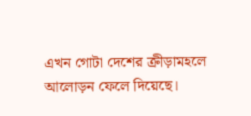এখন গোটা দেশের ক্রীড়ামহলে আলোড়ন ফেলে দিয়েছে।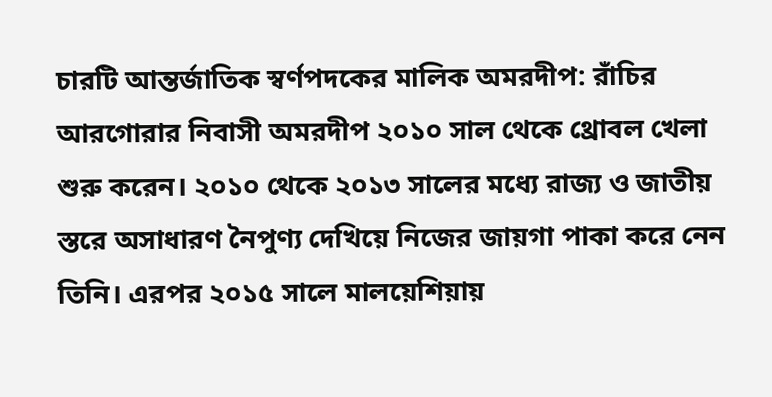চারটি আন্তর্জাতিক স্বর্ণপদকের মালিক অমরদীপ: রাঁচির আরগোরার নিবাসী অমরদীপ ২০১০ সাল থেকে থ্রোবল খেলা শুরু করেন। ২০১০ থেকে ২০১৩ সালের মধ্যে রাজ্য ও জাতীয় স্তরে অসাধারণ নৈপুণ্য দেখিয়ে নিজের জায়গা পাকা করে নেন তিনি। এরপর ২০১৫ সালে মালয়েশিয়ায়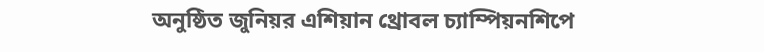অনুষ্ঠিত জুনিয়র এশিয়ান থ্রোবল চ্যাম্পিয়নশিপে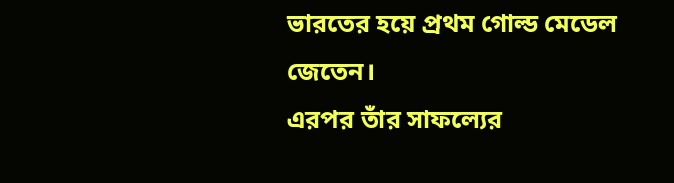ভারতের হয়ে প্রথম গোল্ড মেডেল জেতেন।
এরপর তাঁর সাফল্যের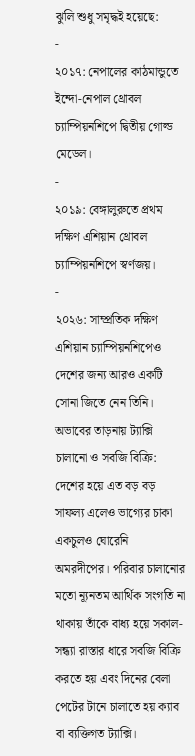ঝুলি শুধু সমৃদ্ধই হয়েছে:
-
২০১৭: নেপালের কাঠমান্ডুতে ইন্দো-নেপাল থ্রোবল চ্যাম্পিয়নশিপে দ্বিতীয় গোল্ড মেডেল।
-
২০১৯: বেঙ্গালুরুতে প্রথম দক্ষিণ এশিয়ান থ্রোবল চ্যাম্পিয়নশিপে স্বর্ণজয়।
-
২০২৬: সাম্প্রতিক দক্ষিণ এশিয়ান চ্যাম্পিয়নশিপেও দেশের জন্য আরও একটি সোনা জিতে নেন তিনি।
অভাবের তাড়নায় ট্যাক্সি চালানো ও সবজি বিক্রি: দেশের হয়ে এত বড় বড় সাফল্য এলেও ভাগ্যের চাকা একচুলও ঘোরেনি অমরদীপের। পরিবার চালানোর মতো ন্যূনতম আর্থিক সংগতি না থাকায় তাঁকে বাধ্য হয়ে সকাল-সন্ধ্যা রাস্তার ধারে সবজি বিক্রি করতে হয় এবং দিনের বেলা পেটের টানে চালাতে হয় ক্যাব বা ব্যক্তিগত ট্যাক্সি।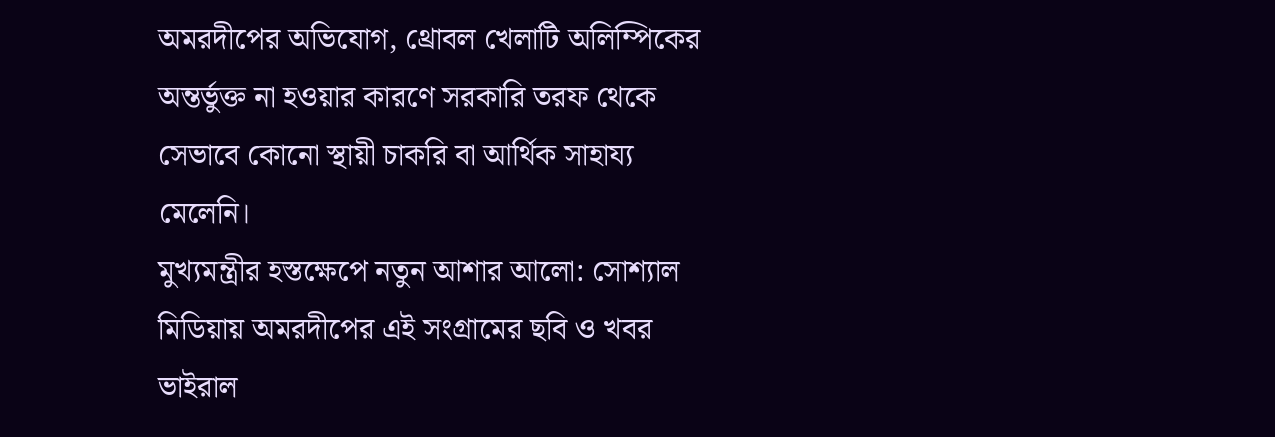অমরদীপের অভিযোগ, থ্রোবল খেলাটি অলিম্পিকের অন্তর্ভুক্ত না হওয়ার কারণে সরকারি তরফ থেকে সেভাবে কোনো স্থায়ী চাকরি বা আর্থিক সাহায্য মেলেনি।
মুখ্যমন্ত্রীর হস্তক্ষেপে নতুন আশার আলো: সোশ্যাল মিডিয়ায় অমরদীপের এই সংগ্রামের ছবি ও খবর ভাইরাল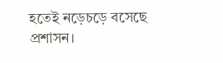হতেই নড়েচড়ে বসেছে প্রশাসন।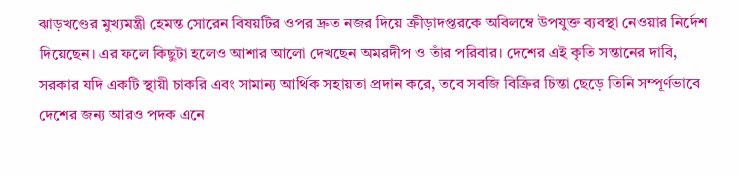ঝাড়খণ্ডের মুখ্যমন্ত্রী হেমন্ত সোরেন বিষয়টির ওপর দ্রুত নজর দিয়ে ক্রীড়াদপ্তরকে অবিলম্বে উপযুক্ত ব্যবস্থা নেওয়ার নির্দেশ দিয়েছেন। এর ফলে কিছুটা হলেও আশার আলো দেখছেন অমরদীপ ও তাঁর পরিবার। দেশের এই কৃতি সন্তানের দাবি, সরকার যদি একটি স্থায়ী চাকরি এবং সামান্য আর্থিক সহায়তা প্রদান করে, তবে সবজি বিক্রির চিন্তা ছেড়ে তিনি সম্পূর্ণভাবে দেশের জন্য আরও পদক এনে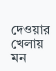দেওয়ার খেলায় মন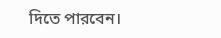দিতে পারবেন।